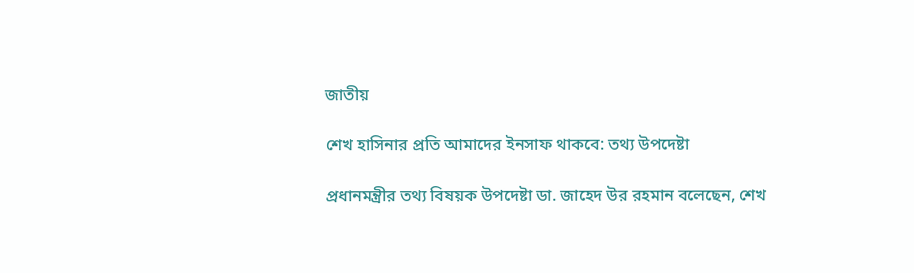জাতীয়

শেখ হাসিনার প্রতি আমাদের ইনসাফ থাকবে: তথ্য উপদেষ্টা

প্রধানমন্ত্রীর তথ্য বিষয়ক উপদেষ্টা ডা. জাহেদ উর রহমান বলেছেন, শেখ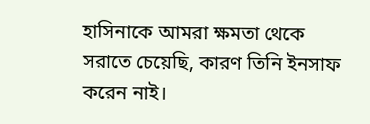হাসিনাকে আমরা ক্ষমতা থেকে সরাতে চেয়েছি, কারণ তিনি ইনসাফ করেন নাই।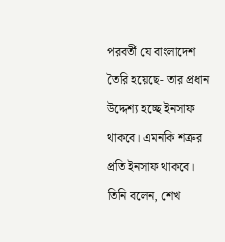পরবর্তী যে বাংলাদেশ তৈরি হয়েছে- তার প্রধান উদ্দেশ্য হচ্ছে ইনসাফ থাকবে। এমনকি শত্রুর প্রতি ইনসাফ থাকবে। তিনি বলেন, শেখ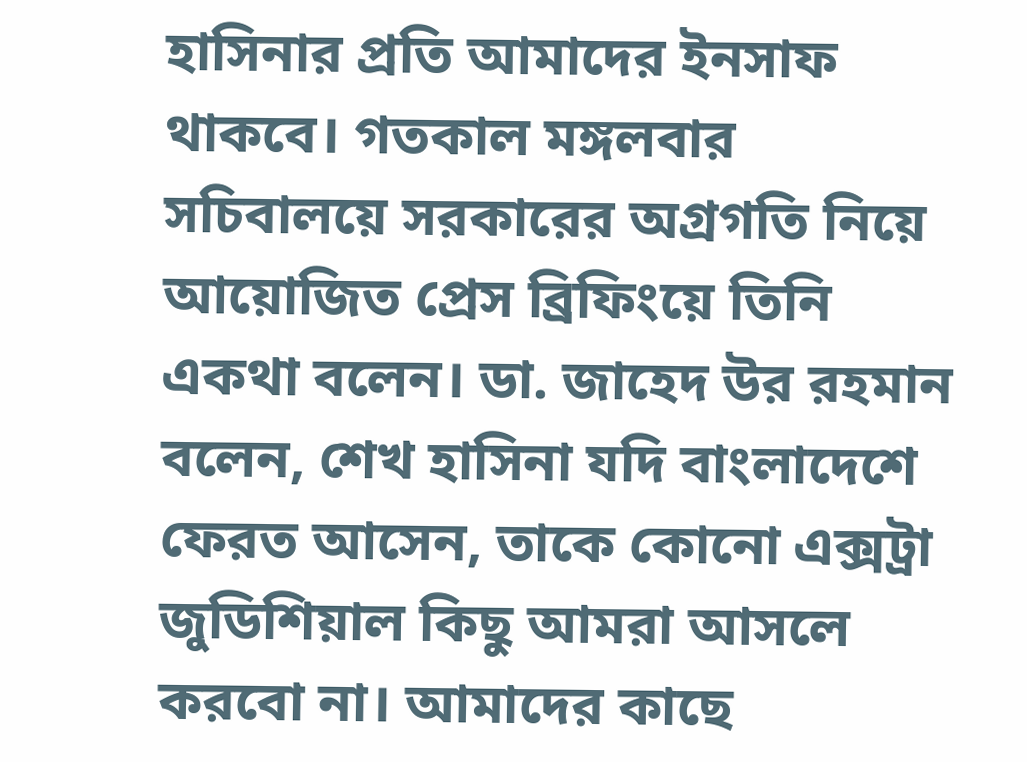হাসিনার প্রতি আমাদের ইনসাফ থাকবে। গতকাল মঙ্গলবার সচিবালয়ে সরকারের অগ্রগতি নিয়ে আয়োজিত প্রেস ব্রিফিংয়ে তিনি একথা বলেন। ডা. জাহেদ উর রহমান বলেন, শেখ হাসিনা যদি বাংলাদেশে ফেরত আসেন, তাকে কোনো এক্সট্রা জুডিশিয়াল কিছু আমরা আসলে করবো না। আমাদের কাছে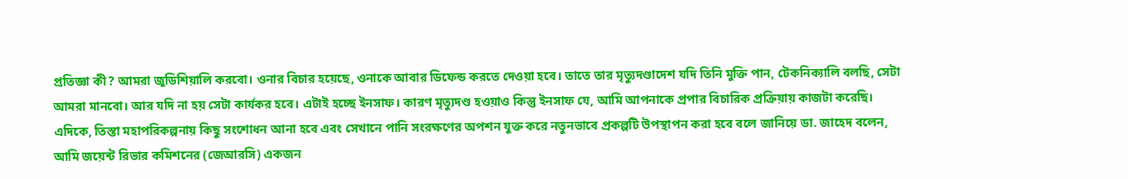প্রতিজ্ঞা কী? আমরা জুডিশিয়ালি করবো। ওনার বিচার হয়েছে, ওনাকে আবার ডিফেন্ড করতে দেওয়া হবে। তাতে তার মৃত্যুদণ্ডাদেশ যদি তিনি মুক্তি পান, টেকনিক্যালি বলছি, সেটা আমরা মানবো। আর যদি না হয় সেটা কার্যকর হবে। এটাই হচ্ছে ইনসাফ। কারণ মৃত্যুদণ্ড হওয়াও কিন্তু ইনসাফ যে, আমি আপনাকে প্রপার বিচারিক প্রক্রিয়ায় কাজটা করেছি। এদিকে, তিস্তা মহাপরিকল্পনায় কিছু সংশোধন আনা হবে এবং সেখানে পানি সংরক্ষণের অপশন যুক্ত করে নতুনভাবে প্রকল্পটি উপস্থাপন করা হবে বলে জানিয়ে ডা. জাহেদ বলেন, আমি জয়েন্ট রিভার কমিশনের (জেআরসি) একজন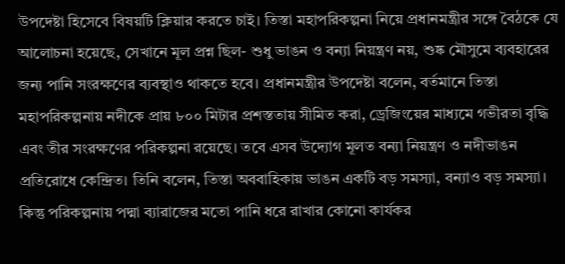উপদেষ্টা হিসেবে বিষয়টি ক্লিয়ার করতে চাই। তিস্তা মহাপরিকল্পনা নিয়ে প্রধানমন্ত্রীর সঙ্গে বৈঠকে যে আলোচনা হয়েছে, সেখানে মূল প্রশ্ন ছিল- শুধু ভাঙন ও বন্যা নিয়ন্ত্রণ নয়, শুষ্ক মৌসুমে ব্যবহারের জন্য পানি সংরক্ষণের ব্যবস্থাও থাকতে হবে। প্রধানমন্ত্রীর উপদেষ্টা বলেন, বর্তমানে তিস্তা মহাপরিকল্পনায় নদীকে প্রায় ৮০০ মিটার প্রশস্ততায় সীমিত করা, ড্রেজিংয়ের মাধ্যমে গভীরতা বৃদ্ধি এবং তীর সংরক্ষণের পরিকল্পনা রয়েছে। তবে এসব উদ্যোগ মূলত বন্যা নিয়ন্ত্রণ ও নদীভাঙন প্রতিরোধে কেন্দ্রিত। তিনি বলেন, তিস্তা অববাহিকায় ভাঙন একটি বড় সমস্যা, বন্যাও বড় সমস্যা। কিন্তু পরিকল্পনায় পদ্মা ব্যারাজের মতো পানি ধরে রাখার কোনো কার্যকর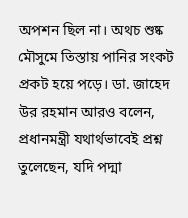অপশন ছিল না। অথচ শুষ্ক মৌসুমে তিস্তায় পানির সংকট প্রকট হয়ে পড়ে। ডা. জাহেদ উর রহমান আরও বলেন, প্রধানমন্ত্রী যথার্থভাবেই প্রশ্ন তুলেছেন, যদি পদ্মা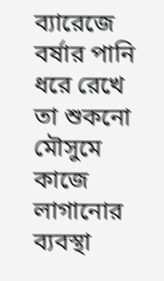ব্যারেজে বর্ষার পানি ধরে রেখে তা শুকনো মৌসুমে কাজে লাগানোর ব্যবস্থা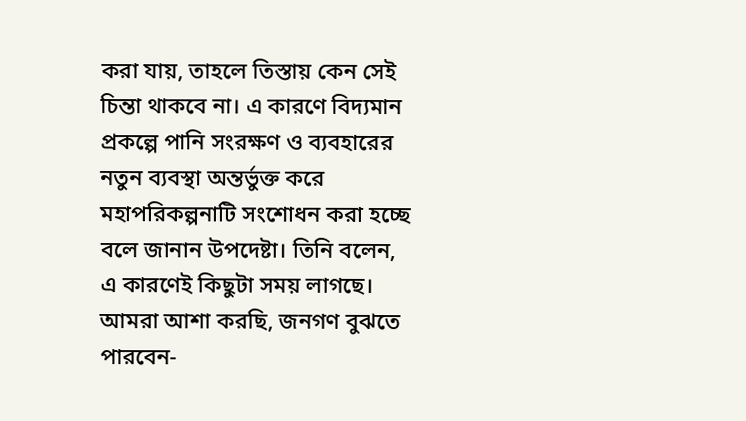করা যায়, তাহলে তিস্তায় কেন সেই চিন্তা থাকবে না। এ কারণে বিদ্যমান প্রকল্পে পানি সংরক্ষণ ও ব্যবহারের নতুন ব্যবস্থা অন্তর্ভুক্ত করে মহাপরিকল্পনাটি সংশোধন করা হচ্ছে বলে জানান উপদেষ্টা। তিনি বলেন, এ কারণেই কিছুটা সময় লাগছে। আমরা আশা করছি, জনগণ বুঝতে পারবেন-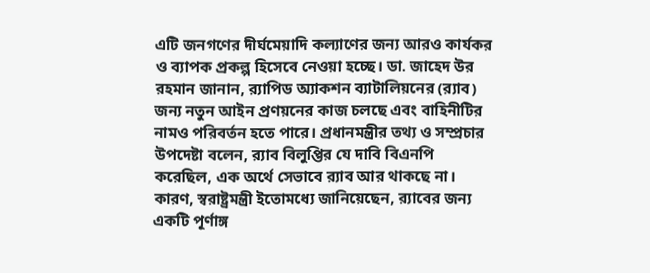এটি জনগণের দীর্ঘমেয়াদি কল্যাণের জন্য আরও কার্যকর ও ব্যাপক প্রকল্প হিসেবে নেওয়া হচ্ছে। ডা. জাহেদ উর রহমান জানান, র‌্যাপিড অ্যাকশন ব্যাটালিয়নের (র‌্যাব) জন্য নতুন আইন প্রণয়নের কাজ চলছে এবং বাহিনীটির নামও পরিবর্তন হতে পারে। প্রধানমন্ত্রীর তথ্য ও সম্প্রচার উপদেষ্টা বলেন, র‌্যাব বিলুপ্তির যে দাবি বিএনপি করেছিল, এক অর্থে সেভাবে র‌্যাব আর থাকছে না। কারণ, স্বরাষ্ট্রমন্ত্রী ইতোমধ্যে জানিয়েছেন, র‌্যাবের জন্য একটি পূর্ণাঙ্গ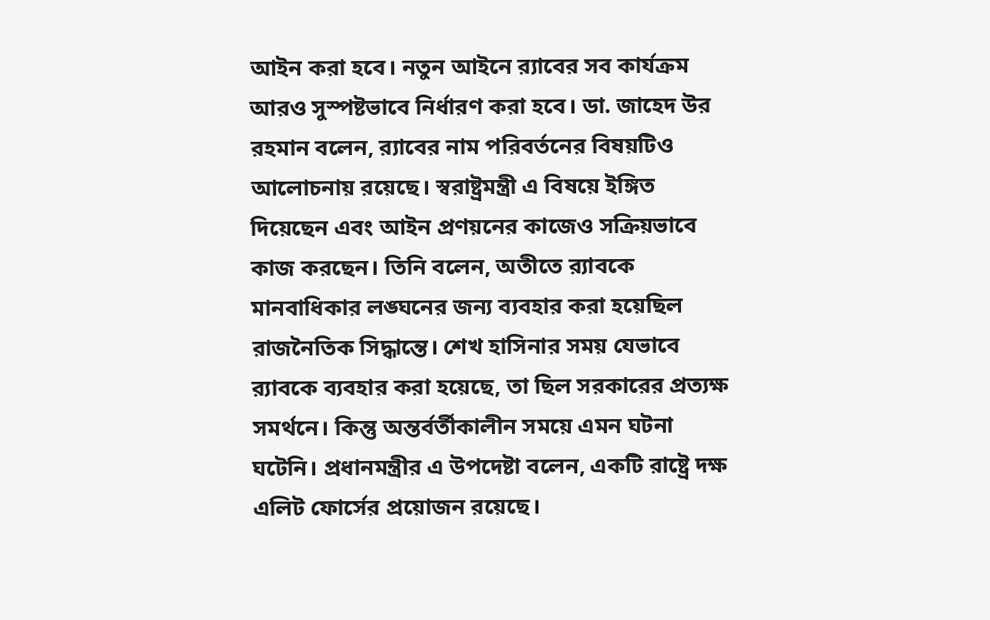আইন করা হবে। নতুন আইনে র‌্যাবের সব কার্যক্রম আরও সুস্পষ্টভাবে নির্ধারণ করা হবে। ডা. জাহেদ উর রহমান বলেন, র‌্যাবের নাম পরিবর্তনের বিষয়টিও আলোচনায় রয়েছে। স্বরাষ্ট্রমন্ত্রী এ বিষয়ে ইঙ্গিত দিয়েছেন এবং আইন প্রণয়নের কাজেও সক্রিয়ভাবে কাজ করছেন। তিনি বলেন, অতীতে র‌্যাবকে মানবাধিকার লঙ্ঘনের জন্য ব্যবহার করা হয়েছিল রাজনৈতিক সিদ্ধান্তে। শেখ হাসিনার সময় যেভাবে র‌্যাবকে ব্যবহার করা হয়েছে, তা ছিল সরকারের প্রত্যক্ষ সমর্থনে। কিন্তু অন্তর্বর্তীকালীন সময়ে এমন ঘটনা ঘটেনি। প্রধানমন্ত্রীর এ উপদেষ্টা বলেন, একটি রাষ্ট্রে দক্ষ এলিট ফোর্সের প্রয়োজন রয়েছে।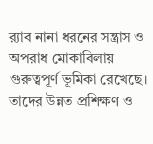র‌্যাব নানা ধরনের সন্ত্রাস ও অপরাধ মোকাবিলায় গুরুত্বপূর্ণ ভূমিকা রেখেছে। তাদের উন্নত প্রশিক্ষণ ও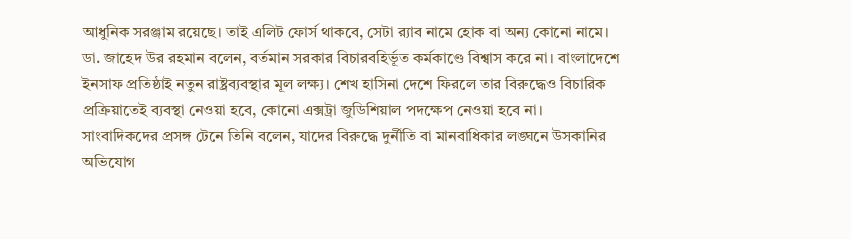আধুনিক সরঞ্জাম রয়েছে। তাই এলিট ফোর্স থাকবে, সেটা র‌্যাব নামে হোক বা অন্য কোনো নামে। ডা. জাহেদ উর রহমান বলেন, বর্তমান সরকার বিচারবহির্ভূত কর্মকাণ্ডে বিশ্বাস করে না। বাংলাদেশে ইনসাফ প্রতিষ্ঠাই নতুন রাষ্ট্রব্যবস্থার মূল লক্ষ্য। শেখ হাসিনা দেশে ফিরলে তার বিরুদ্ধেও বিচারিক প্রক্রিয়াতেই ব্যবস্থা নেওয়া হবে, কোনো এক্সট্রা জুডিশিয়াল পদক্ষেপ নেওয়া হবে না। সাংবাদিকদের প্রসঙ্গ টেনে তিনি বলেন, যাদের বিরুদ্ধে দুর্নীতি বা মানবাধিকার লঙ্ঘনে উসকানির অভিযোগ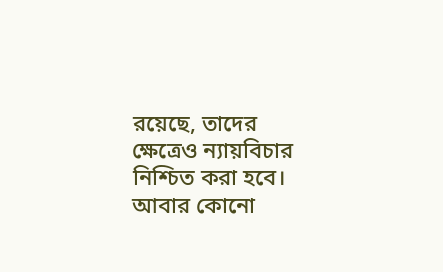রয়েছে, তাদের ক্ষেত্রেও ন্যায়বিচার নিশ্চিত করা হবে। আবার কোনো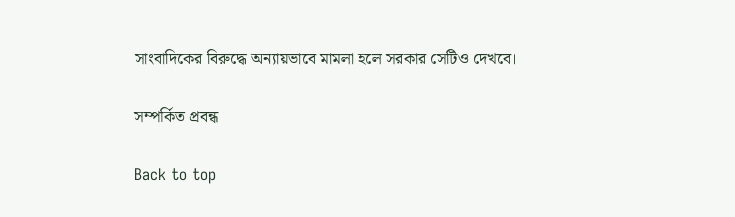সাংবাদিকের বিরুদ্ধে অন্যায়ভাবে মামলা হলে সরকার সেটিও দেখবে।

সম্পর্কিত প্রবন্ধ

Back to top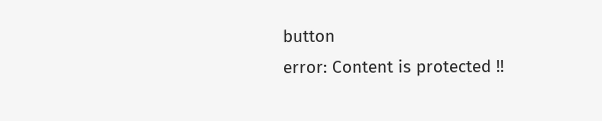button
error: Content is protected !!